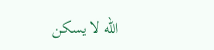الله لا يسكن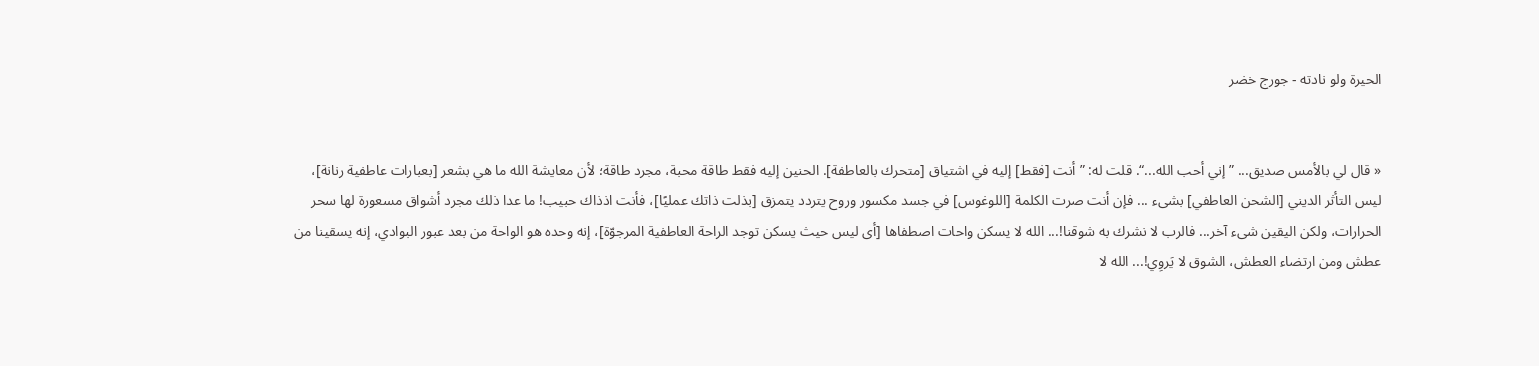الحيرة ولو نادته - جورج خضر


« قال لي بالأمس صديق... ”إني أحب الله...“. قلت له: ”أنت [فقط] إليه في اشتياق [متحرك بالعاطفة]. الحنين إليه فقط طاقة محبة، مجرد طاقة؛ لأن معايشة الله ما هي بشعر [بعبارات عاطفية رنانة]، ليس التأثر الديني [الشحن العاطفي] بشىء ... فإن أنت صرت الكلمة [اللوغوس] في جسد مكسور وروح يتردد يتمزق [بذلت ذاتك عمليًا]، فأنت اذذاك حبيب! ما عدا ذلك مجرد أشواق مسعورة لها سحر الحرارات، ولكن اليقين شىء آخر... فالرب لا نشرك به شوقنا!... الله لا يسكن واحات اصطفاها [أى ليس حيث يسكن توجد الراحة العاطفية المرجوّة]، إنه وحده هو الواحة من بعد عبور البوادي، إنه يسقينا من عطش ومن ارتضاء العطش، الشوق لا يَروِي!... الله لا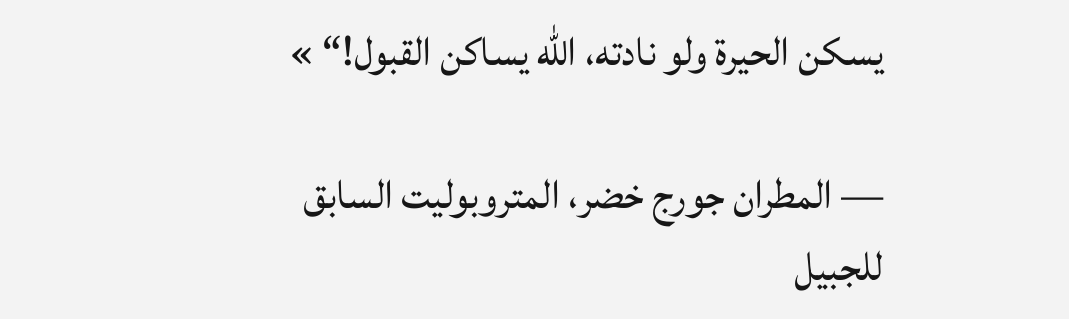يسكن الحيرة ولو نادته، الله يساكن القبول!“ »

— المطران جورج خضر، المتروبوليت السابق للجبيل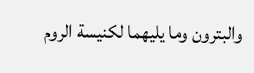والبترون وما يليهما لكنيسة الروم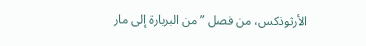الأرثوذكس، من فصل ”من البربارة إلى مار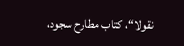نقولا“، كتاب مطارح سجود،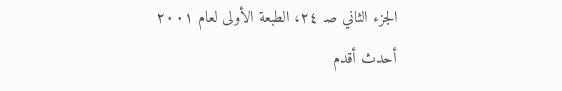الجزء الثاني صـ ٢٤، الطبعة الأولى لعام ٢٠٠١
أحدث أقدم